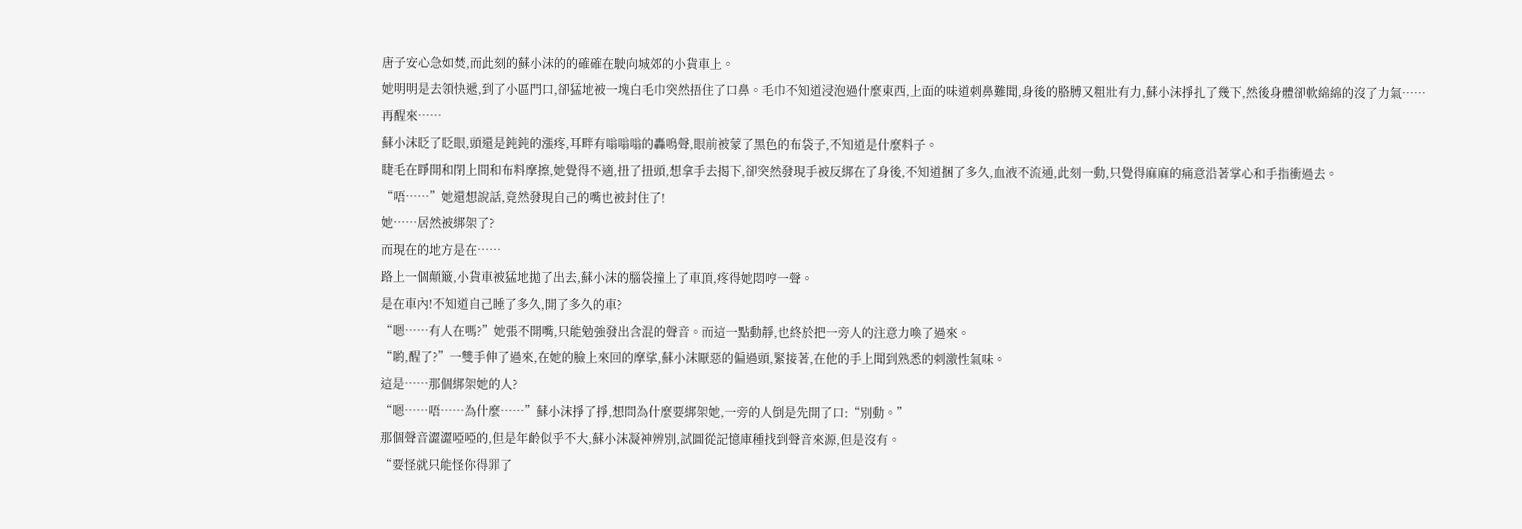唐子安心急如焚,而此刻的蘇小沫的的確確在駛向城郊的小貨車上。
她明明是去領快遞,到了小區門口,卻猛地被一塊白毛巾突然捂住了口鼻。毛巾不知道浸泡過什麼東西,上面的味道刺鼻難聞,身後的胳膊又粗壯有力,蘇小沫掙扎了幾下,然後身體卻軟綿綿的沒了力氣……
再醒來……
蘇小沫眨了眨眼,頭還是鈍鈍的漲疼,耳畔有嗡嗡嗡的轟鳴聲,眼前被蒙了黑色的布袋子,不知道是什麼料子。
睫毛在睜開和閉上間和布料摩擦,她覺得不適,扭了扭頭,想拿手去揭下,卻突然發現手被反綁在了身後,不知道捆了多久,血液不流通,此刻一動,只覺得麻麻的痛意沿著掌心和手指衝過去。
“唔……”她還想說話,竟然發現自己的嘴也被封住了!
她……居然被綁架了?
而現在的地方是在……
路上一個顛簸,小貨車被猛地拋了出去,蘇小沫的腦袋撞上了車頂,疼得她悶哼一聲。
是在車內!不知道自己睡了多久,開了多久的車?
“嗯……有人在嗎?”她張不開嘴,只能勉強發出含混的聲音。而這一點動靜,也終於把一旁人的注意力喚了過來。
“喲,醒了?”一雙手伸了過來,在她的臉上來回的摩挲,蘇小沫厭惡的偏過頭,緊接著,在他的手上聞到熟悉的刺激性氣味。
這是……那個綁架她的人?
“嗯……唔……為什麼……”蘇小沫掙了掙,想問為什麼要綁架她,一旁的人倒是先開了口:“別動。”
那個聲音澀澀啞啞的,但是年齡似乎不大,蘇小沫凝神辨別,試圖從記憶庫種找到聲音來源,但是沒有。
“要怪就只能怪你得罪了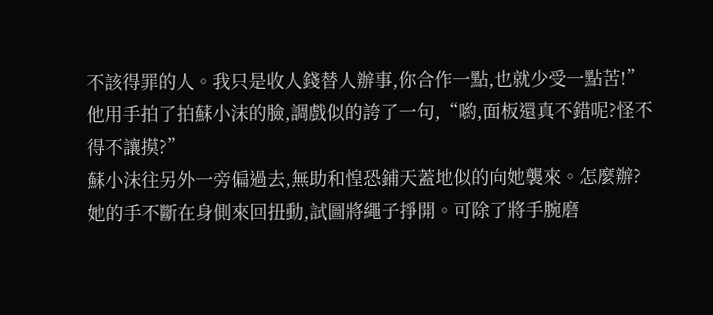不該得罪的人。我只是收人錢替人辦事,你合作一點,也就少受一點苦!”
他用手拍了拍蘇小沫的臉,調戲似的誇了一句,“喲,面板還真不錯呢?怪不得不讓摸?”
蘇小沫往另外一旁偏過去,無助和惶恐鋪天蓋地似的向她襲來。怎麼辦?她的手不斷在身側來回扭動,試圖將繩子掙開。可除了將手腕磨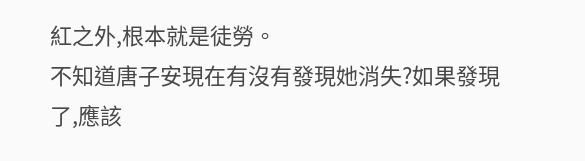紅之外,根本就是徒勞。
不知道唐子安現在有沒有發現她消失?如果發現了,應該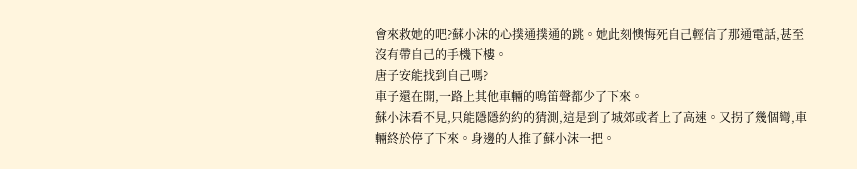會來救她的吧?蘇小沫的心撲通撲通的跳。她此刻懊悔死自己輕信了那通電話,甚至沒有帶自己的手機下樓。
唐子安能找到自己嗎?
車子還在開,一路上其他車輛的鳴笛聲都少了下來。
蘇小沫看不見,只能隱隱約約的猜測,這是到了城郊或者上了高速。又拐了幾個彎,車輛終於停了下來。身邊的人推了蘇小沫一把。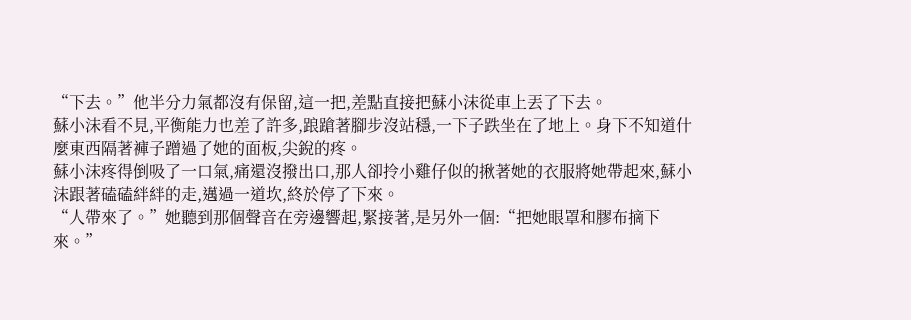“下去。”他半分力氣都沒有保留,這一把,差點直接把蘇小沫從車上丟了下去。
蘇小沫看不見,平衡能力也差了許多,踉蹌著腳步沒站穩,一下子跌坐在了地上。身下不知道什麼東西隔著褲子蹭過了她的面板,尖銳的疼。
蘇小沫疼得倒吸了一口氣,痛還沒撥出口,那人卻拎小雞仔似的揪著她的衣服將她帶起來,蘇小沫跟著磕磕絆絆的走,邁過一道坎,終於停了下來。
“人帶來了。”她聽到那個聲音在旁邊響起,緊接著,是另外一個:“把她眼罩和膠布摘下來。”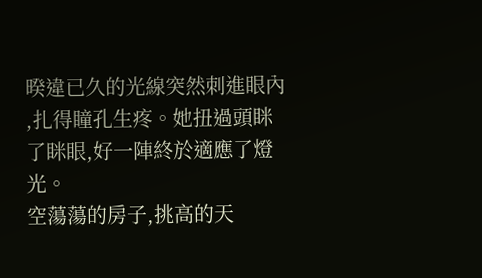暌違已久的光線突然刺進眼內
,扎得瞳孔生疼。她扭過頭眯了眯眼,好一陣終於適應了燈光。
空蕩蕩的房子,挑高的天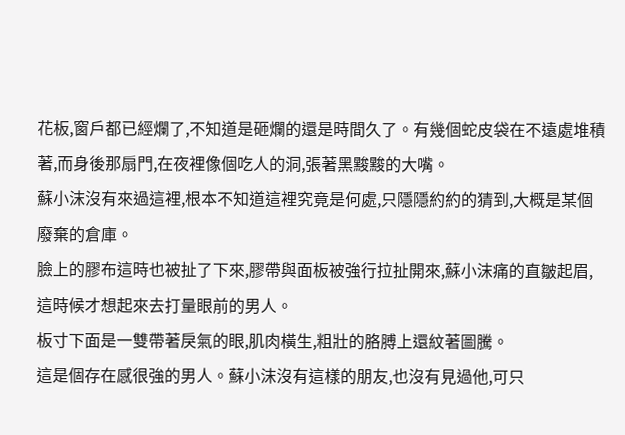花板,窗戶都已經爛了,不知道是砸爛的還是時間久了。有幾個蛇皮袋在不遠處堆積著,而身後那扇門,在夜裡像個吃人的洞,張著黑黢黢的大嘴。
蘇小沫沒有來過這裡,根本不知道這裡究竟是何處,只隱隱約約的猜到,大概是某個廢棄的倉庫。
臉上的膠布這時也被扯了下來,膠帶與面板被強行拉扯開來,蘇小沫痛的直皺起眉,這時候才想起來去打量眼前的男人。
板寸下面是一雙帶著戾氣的眼,肌肉橫生,粗壯的胳膊上還紋著圖騰。
這是個存在感很強的男人。蘇小沫沒有這樣的朋友,也沒有見過他,可只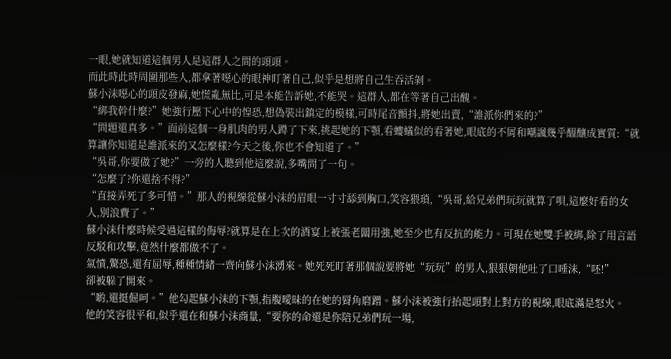一眼,她就知道這個男人是這群人之間的頭頭。
而此時此時周圍那些人,都拿著噁心的眼神盯著自己,似乎是想將自己生吞活剝。
蘇小沫噁心的頭皮發麻,她慌亂無比,可是本能告訴她,不能哭。這群人,都在等著自己出醜。
“綁我幹什麼?”她強行壓下心中的惶恐,想偽裝出鎮定的模樣,可時尾音顫抖,將她出賣,“誰派你們來的?”
“問題還真多。”面前這個一身肌肉的男人蹲了下來,挑起她的下顎,看螻蟻似的看著她,眼底的不屑和嘲諷幾乎醞釀成實質:“就算讓你知道是誰派來的又怎麼樣?今天之後,你也不會知道了。”
“吳哥,你要做了她?”一旁的人聽到他這麼說,多嘴問了一句。
“怎麼了?你還捨不得?”
“直接弄死了多可惜。”那人的視線從蘇小沫的眉眼一寸寸舔到胸口,笑容猥瑣,“吳哥,給兄弟們玩玩就算了唄,這麼好看的女人,別浪費了。”
蘇小沫什麼時候受過這樣的侮辱?就算是在上次的酒宴上被張老闆用強,她至少也有反抗的能力。可現在她雙手被綁,除了用言語反駁和攻擊,竟然什麼都做不了。
氣憤,驚恐,還有屈辱,種種情緒一齊向蘇小沫湧來。她死死盯著那個說要將她“玩玩”的男人,狠狠朝他吐了口唾沫,“呸!”
卻被躲了開來。
“喲,還挺倔呵。”他勾起蘇小沫的下顎,指腹曖昧的在她的脣角磨蹭。蘇小沫被強行抬起頭對上對方的視線,眼底滿是怒火。
他的笑容很平和,似乎還在和蘇小沫商量,“要你的命還是你陪兄弟們玩一場,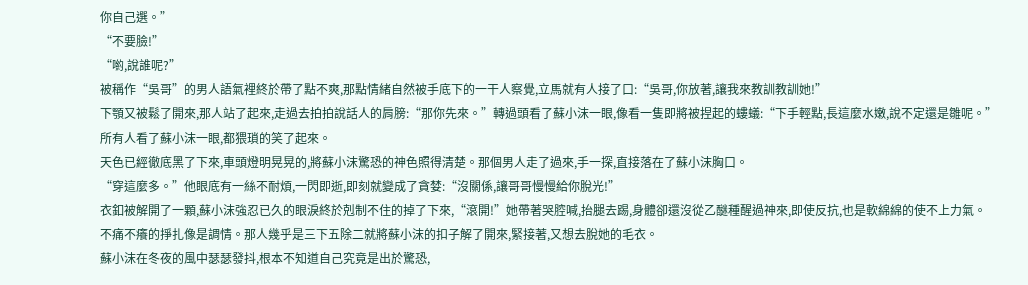你自己選。”
“不要臉!”
“喲,說誰呢?”
被稱作“吳哥”的男人語氣裡終於帶了點不爽,那點情緒自然被手底下的一干人察覺,立馬就有人接了口:“吳哥,你放著,讓我來教訓教訓她!”
下顎又被鬆了開來,那人站了起來,走過去拍拍說話人的肩膀:“那你先來。”轉過頭看了蘇小沫一眼,像看一隻即將被捏起的螻蟻:“下手輕點,長這麼水嫩,說不定還是雛呢。”
所有人看了蘇小沫一眼,都猥瑣的笑了起來。
天色已經徹底黑了下來,車頭燈明晃晃的,將蘇小沫驚恐的神色照得清楚。那個男人走了過來,手一探,直接落在了蘇小沫胸口。
“穿這麼多。”他眼底有一絲不耐煩,一閃即逝,即刻就變成了貪婪:“沒關係,讓哥哥慢慢給你脫光!”
衣釦被解開了一顆,蘇小沫強忍已久的眼淚終於剋制不住的掉了下來,“滾開!”她帶著哭腔喊,抬腿去踢,身體卻還沒從乙醚種醒過神來,即使反抗,也是軟綿綿的使不上力氣。
不痛不癢的掙扎像是調情。那人幾乎是三下五除二就將蘇小沫的扣子解了開來,緊接著,又想去脫她的毛衣。
蘇小沫在冬夜的風中瑟瑟發抖,根本不知道自己究竟是出於驚恐,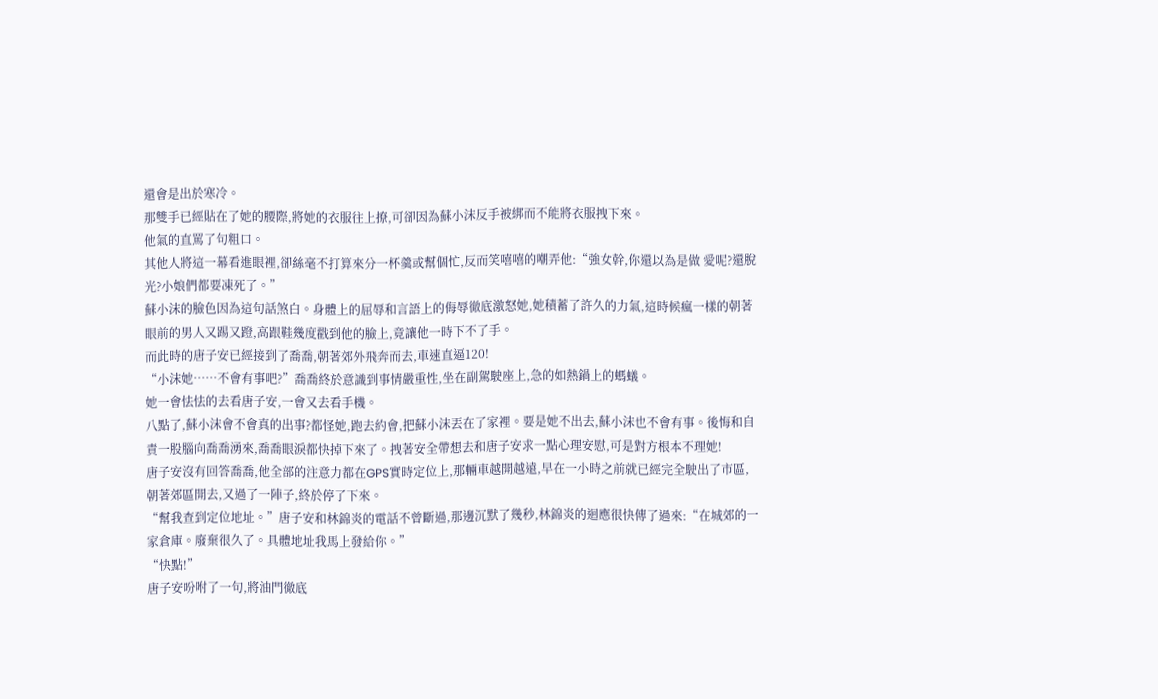還會是出於寒冷。
那雙手已經貼在了她的腰際,將她的衣服往上撩,可卻因為蘇小沫反手被綁而不能將衣服拽下來。
他氣的直罵了句粗口。
其他人將這一幕看進眼裡,卻絲毫不打算來分一杯羹或幫個忙,反而笑嘻嘻的嘲弄他:“強女幹,你還以為是做 愛呢?還脫光?小娘們都要凍死了。”
蘇小沫的臉色因為這句話煞白。身體上的屈辱和言語上的侮辱徹底激怒她,她積蓄了許久的力氣,這時候瘋一樣的朝著眼前的男人又踢又蹬,高跟鞋幾度戳到他的臉上,竟讓他一時下不了手。
而此時的唐子安已經接到了喬喬,朝著郊外飛奔而去,車速直逼120!
“小沫她……不會有事吧?”喬喬終於意識到事情嚴重性,坐在副駕駛座上,急的如熱鍋上的螞蟻。
她一會怯怯的去看唐子安,一會又去看手機。
八點了,蘇小沫會不會真的出事?都怪她,跑去約會,把蘇小沫丟在了家裡。要是她不出去,蘇小沫也不會有事。後悔和自責一股腦向喬喬湧來,喬喬眼淚都快掉下來了。拽著安全帶想去和唐子安求一點心理安慰,可是對方根本不理她!
唐子安沒有回答喬喬,他全部的注意力都在GPS實時定位上,那輛車越開越遠,早在一小時之前就已經完全駛出了市區,朝著郊區開去,又過了一陣子,終於停了下來。
“幫我查到定位地址。”唐子安和林錦炎的電話不曾斷過,那邊沉默了幾秒,林錦炎的迴應很快傳了過來:“在城郊的一家倉庫。廢棄很久了。具體地址我馬上發給你。”
“快點!”
唐子安吩咐了一句,將油門徹底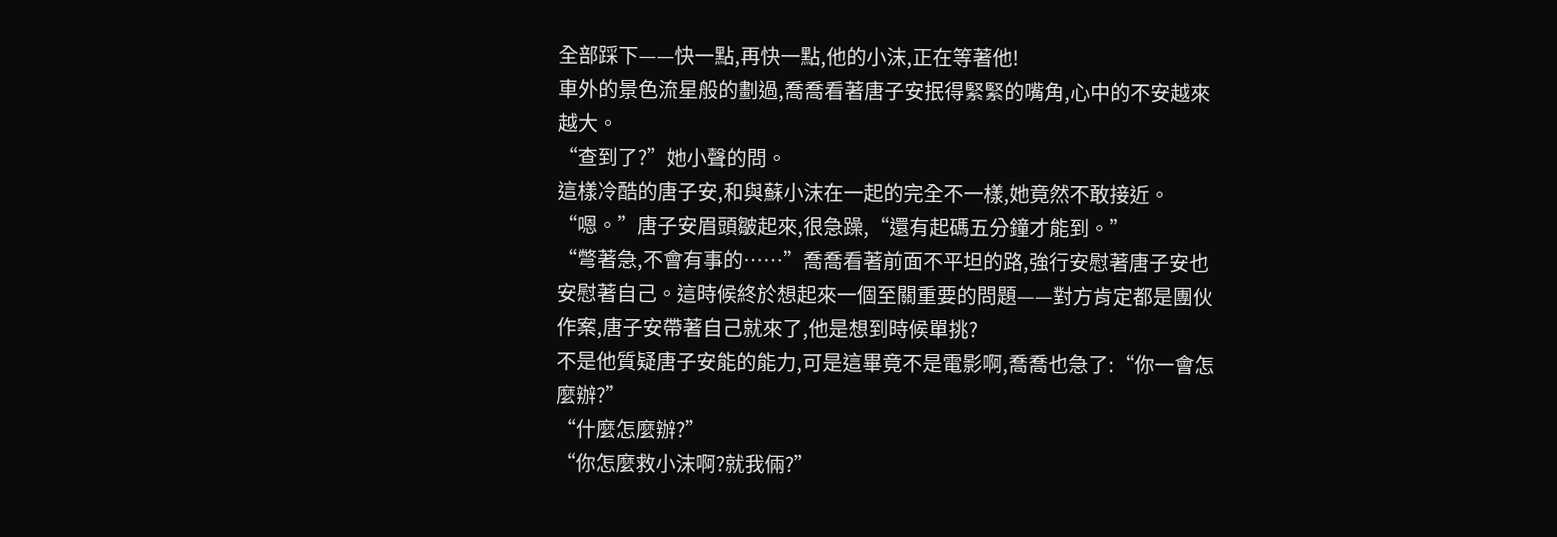全部踩下——快一點,再快一點,他的小沫,正在等著他!
車外的景色流星般的劃過,喬喬看著唐子安抿得緊緊的嘴角,心中的不安越來越大。
“查到了?”她小聲的問。
這樣冷酷的唐子安,和與蘇小沫在一起的完全不一樣,她竟然不敢接近。
“嗯。”唐子安眉頭皺起來,很急躁,“還有起碼五分鐘才能到。”
“彆著急,不會有事的……”喬喬看著前面不平坦的路,強行安慰著唐子安也安慰著自己。這時候終於想起來一個至關重要的問題——對方肯定都是團伙作案,唐子安帶著自己就來了,他是想到時候單挑?
不是他質疑唐子安能的能力,可是這畢竟不是電影啊,喬喬也急了:“你一會怎麼辦?”
“什麼怎麼辦?”
“你怎麼救小沫啊?就我倆?”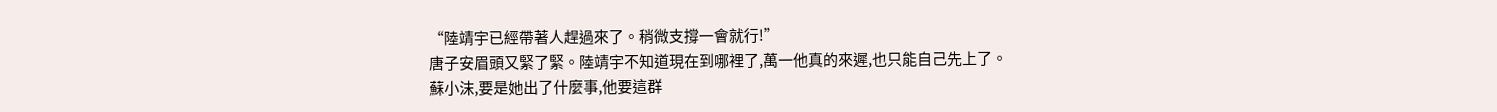“陸靖宇已經帶著人趕過來了。稍微支撐一會就行!”
唐子安眉頭又緊了緊。陸靖宇不知道現在到哪裡了,萬一他真的來遲,也只能自己先上了。
蘇小沫,要是她出了什麼事,他要這群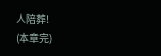人陪葬!
(本章完)